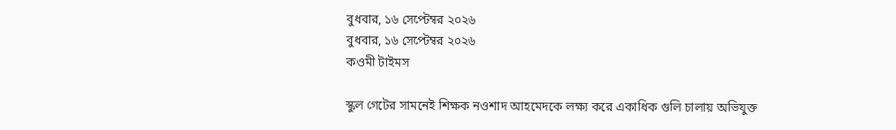বুধবার, ১৬ সেপ্টেম্বর ২০২৬
বুধবার, ১৬ সেপ্টেম্বর ২০২৬
কওমী টাইমস

স্কুল গেটের সামনেই শিক্ষক নওশাদ আহমেদকে লক্ষ্য করে একাধিক গুলি চালায় অভিযুক্ত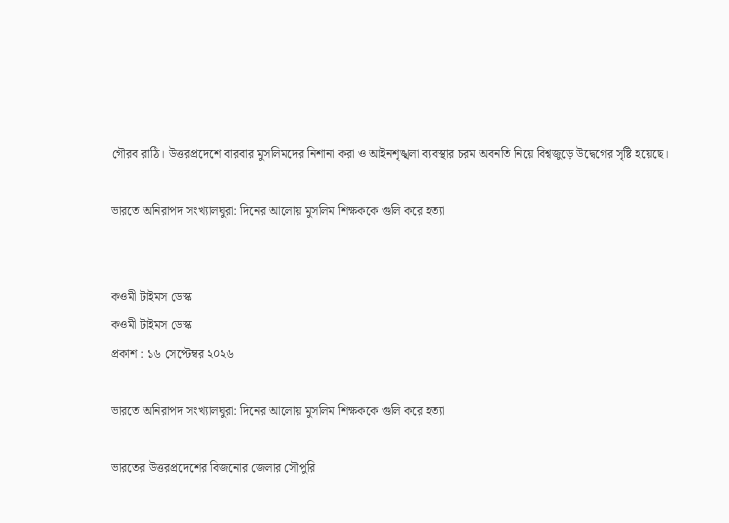গৌরব রাঠি। উত্তরপ্রদেশে বারবার মুসলিমদের নিশানা করা ও আইনশৃঙ্খলা ব্যবস্থার চরম অবনতি নিয়ে বিশ্বজুড়ে উদ্বেগের সৃষ্টি হয়েছে।

ভারতে অনিরাপদ সংখ্যালঘুরা: দিনের আলোয় মুসলিম শিক্ষককে গুলি করে হত্যা


কওমী টাইমস ডেস্ক
কওমী টাইমস ডেস্ক
প্রকাশ : ১৬ সেপ্টেম্বর ২০২৬

ভারতে অনিরাপদ সংখ্যালঘুরা: দিনের আলোয় মুসলিম শিক্ষককে গুলি করে হত্যা

ভারতের উত্তরপ্রদেশের বিজনোর জেলার সৌপুরি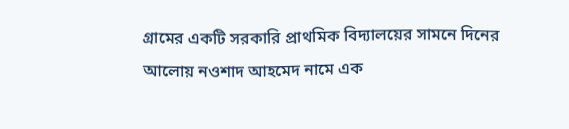গ্রামের একটি সরকারি প্রাথমিক বিদ্যালয়ের সামনে দিনের আলোয় নওশাদ আহমেদ নামে এক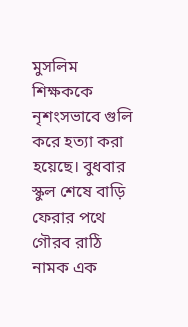মুসলিম শিক্ষককে নৃশংসভাবে গুলি করে হত্যা করা হয়েছে। বুধবার স্কুল শেষে বাড়ি ফেরার পথে গৌরব রাঠি নামক এক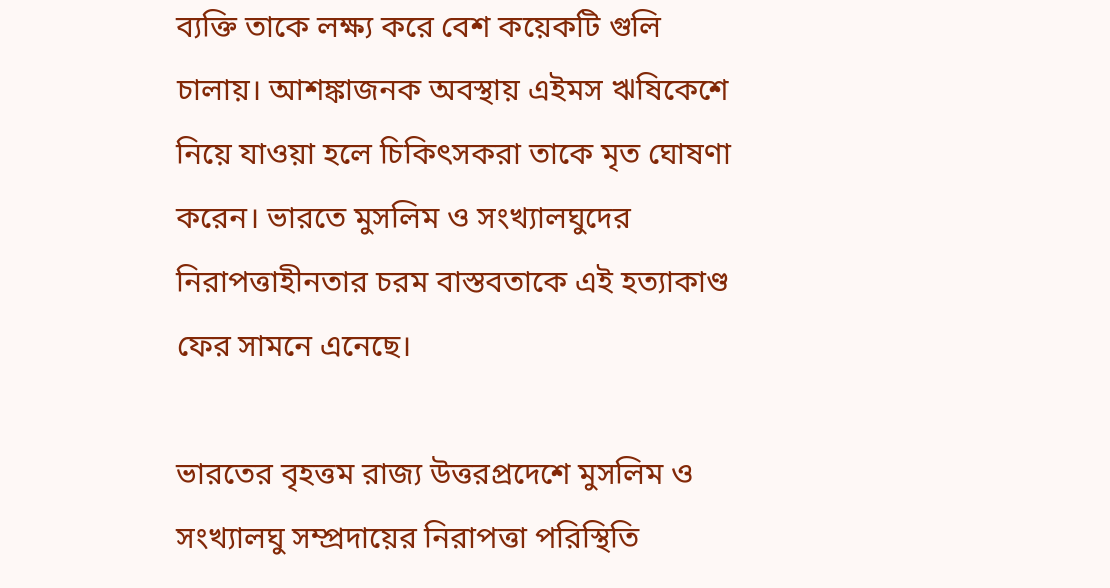ব্যক্তি তাকে লক্ষ্য করে বেশ কয়েকটি গুলি চালায়। আশঙ্কাজনক অবস্থায় এইমস ঋষিকেশে নিয়ে যাওয়া হলে চিকিৎসকরা তাকে মৃত ঘোষণা করেন। ভারতে মুসলিম ও সংখ্যালঘুদের নিরাপত্তাহীনতার চরম বাস্তবতাকে এই হত্যাকাণ্ড ফের সামনে এনেছে।

ভারতের বৃহত্তম রাজ্য উত্তরপ্রদেশে মুসলিম ও সংখ্যালঘু সম্প্রদায়ের নিরাপত্তা পরিস্থিতি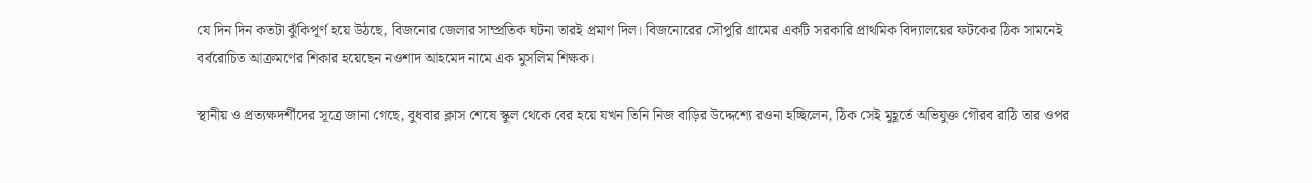যে দিন দিন কতটা ঝুঁকিপূর্ণ হয়ে উঠছে, বিজনোর জেলার সাম্প্রতিক ঘটনা তারই প্রমাণ দিল। বিজনোরের সৌপুরি গ্রামের একটি সরকারি প্রাথমিক বিদ্যালয়ের ফটকের ঠিক সামনেই বর্বরোচিত আক্রমণের শিকার হয়েছেন নওশাদ আহমেদ নামে এক মুসলিম শিক্ষক।

স্থানীয় ও প্রত্যক্ষদর্শীদের সূত্রে জানা গেছে, বুধবার ক্লাস শেষে স্কুল থেকে বের হয়ে যখন তিনি নিজ বাড়ির উদ্দেশ্যে রওনা হচ্ছিলেন, ঠিক সেই মুহূর্তে অভিযুক্ত গৌরব রাঠি তার ওপর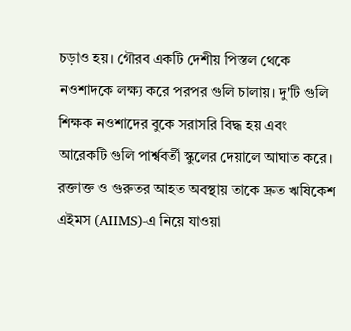চড়াও হয়। গৌরব একটি দেশীয় পিস্তল থেকে নওশাদকে লক্ষ্য করে পরপর গুলি চালায়। দু'টি গুলি শিক্ষক নওশাদের বুকে সরাসরি বিদ্ধ হয় এবং আরেকটি গুলি পার্শ্ববর্তী স্কুলের দেয়ালে আঘাত করে। রক্তাক্ত ও গুরুতর আহত অবস্থায় তাকে দ্রুত ঋষিকেশ এইমস (AIIMS)-এ নিয়ে যাওয়া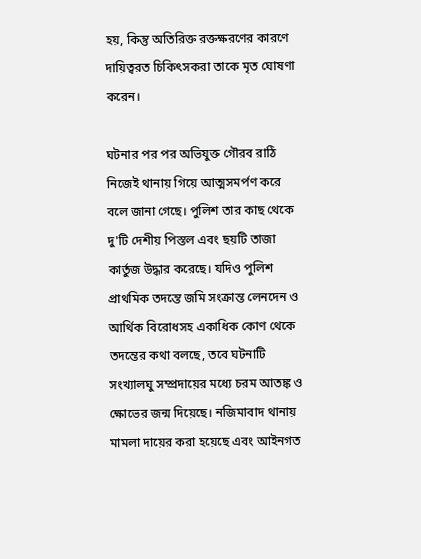হয়, কিন্তু অতিরিক্ত রক্তক্ষরণের কারণে দায়িত্বরত চিকিৎসকরা তাকে মৃত ঘোষণা করেন।

ঘটনার পর পর অভিযুক্ত গৌরব রাঠি নিজেই থানায় গিয়ে আত্মসমর্পণ করে বলে জানা গেছে। পুলিশ তার কাছ থেকে দু'টি দেশীয় পিস্তল এবং ছয়টি তাজা কার্তুজ উদ্ধার করেছে। যদিও পুলিশ প্রাথমিক তদন্তে জমি সংক্রান্ত লেনদেন ও আর্থিক বিরোধসহ একাধিক কোণ থেকে তদন্তের কথা বলছে, তবে ঘটনাটি সংখ্যালঘু সম্প্রদায়ের মধ্যে চরম আতঙ্ক ও ক্ষোভের জন্ম দিয়েছে। নজিমাবাদ থানায় মামলা দায়ের করা হয়েছে এবং আইনগত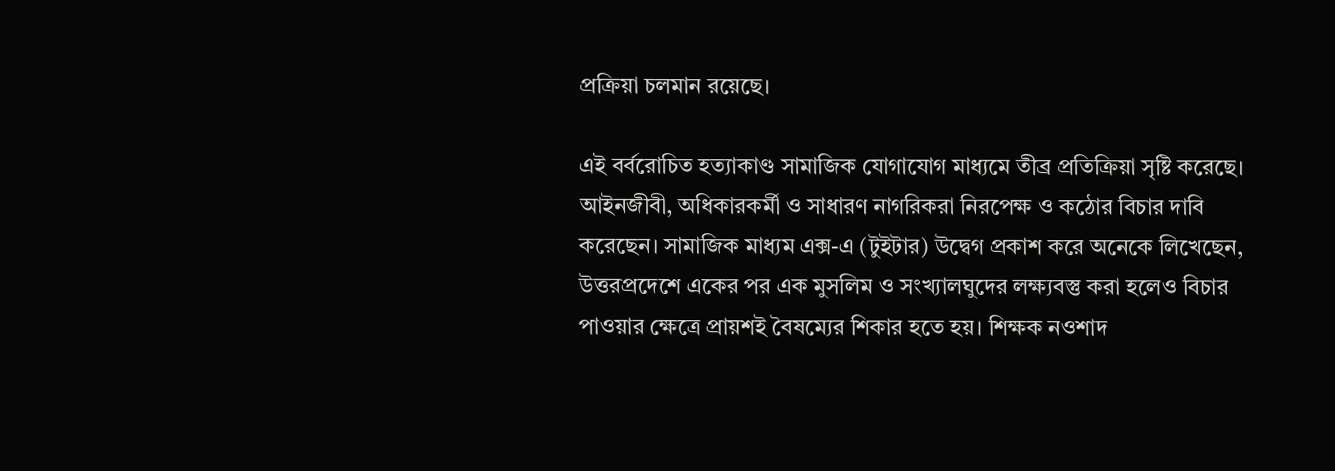প্রক্রিয়া চলমান রয়েছে।

এই বর্বরোচিত হত্যাকাণ্ড সামাজিক যোগাযোগ মাধ্যমে তীব্র প্রতিক্রিয়া সৃষ্টি করেছে। আইনজীবী, অধিকারকর্মী ও সাধারণ নাগরিকরা নিরপেক্ষ ও কঠোর বিচার দাবি করেছেন। সামাজিক মাধ্যম এক্স-এ (টুইটার) উদ্বেগ প্রকাশ করে অনেকে লিখেছেন, উত্তরপ্রদেশে একের পর এক মুসলিম ও সংখ্যালঘুদের লক্ষ্যবস্তু করা হলেও বিচার পাওয়ার ক্ষেত্রে প্রায়শই বৈষম্যের শিকার হতে হয়। শিক্ষক নওশাদ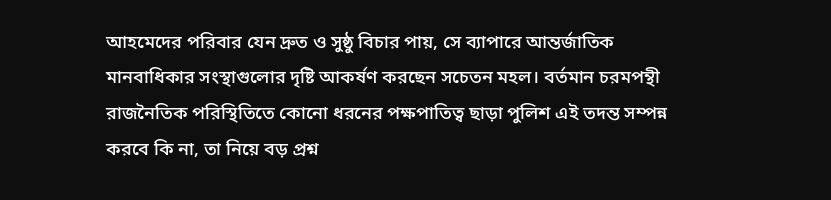আহমেদের পরিবার যেন দ্রুত ও সুষ্ঠু বিচার পায়, সে ব্যাপারে আন্তর্জাতিক মানবাধিকার সংস্থাগুলোর দৃষ্টি আকর্ষণ করছেন সচেতন মহল। বর্তমান চরমপন্থী রাজনৈতিক পরিস্থিতিতে কোনো ধরনের পক্ষপাতিত্ব ছাড়া পুলিশ এই তদন্ত সম্পন্ন করবে কি না, তা নিয়ে বড় প্রশ্ন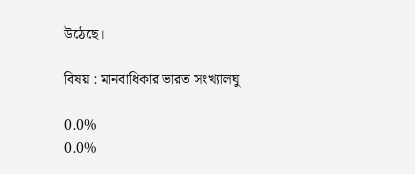উঠেছে।

বিষয় : মানবাধিকার ভারত সংখ্যালঘু

0.0%
0.0%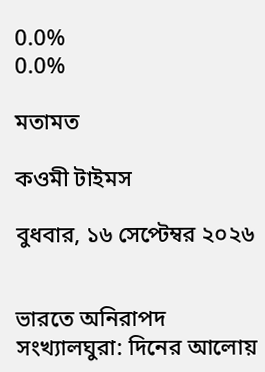0.0%
0.0%

মতামত

কওমী টাইমস

বুধবার, ১৬ সেপ্টেম্বর ২০২৬


ভারতে অনিরাপদ সংখ্যালঘুরা: দিনের আলোয়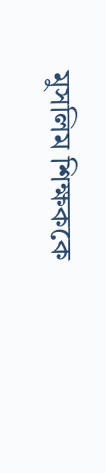মুসলিম শিক্ষককে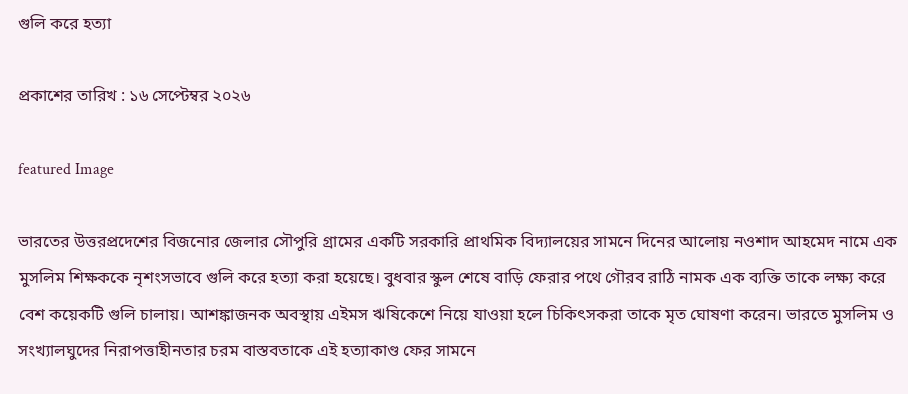গুলি করে হত্যা

প্রকাশের তারিখ : ১৬ সেপ্টেম্বর ২০২৬

featured Image

ভারতের উত্তরপ্রদেশের বিজনোর জেলার সৌপুরি গ্রামের একটি সরকারি প্রাথমিক বিদ্যালয়ের সামনে দিনের আলোয় নওশাদ আহমেদ নামে এক মুসলিম শিক্ষককে নৃশংসভাবে গুলি করে হত্যা করা হয়েছে। বুধবার স্কুল শেষে বাড়ি ফেরার পথে গৌরব রাঠি নামক এক ব্যক্তি তাকে লক্ষ্য করে বেশ কয়েকটি গুলি চালায়। আশঙ্কাজনক অবস্থায় এইমস ঋষিকেশে নিয়ে যাওয়া হলে চিকিৎসকরা তাকে মৃত ঘোষণা করেন। ভারতে মুসলিম ও সংখ্যালঘুদের নিরাপত্তাহীনতার চরম বাস্তবতাকে এই হত্যাকাণ্ড ফের সামনে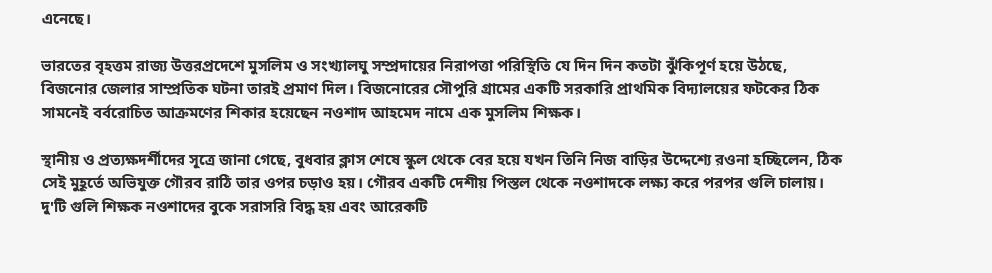এনেছে।

ভারতের বৃহত্তম রাজ্য উত্তরপ্রদেশে মুসলিম ও সংখ্যালঘু সম্প্রদায়ের নিরাপত্তা পরিস্থিতি যে দিন দিন কতটা ঝুঁকিপূর্ণ হয়ে উঠছে, বিজনোর জেলার সাম্প্রতিক ঘটনা তারই প্রমাণ দিল। বিজনোরের সৌপুরি গ্রামের একটি সরকারি প্রাথমিক বিদ্যালয়ের ফটকের ঠিক সামনেই বর্বরোচিত আক্রমণের শিকার হয়েছেন নওশাদ আহমেদ নামে এক মুসলিম শিক্ষক।

স্থানীয় ও প্রত্যক্ষদর্শীদের সূত্রে জানা গেছে, বুধবার ক্লাস শেষে স্কুল থেকে বের হয়ে যখন তিনি নিজ বাড়ির উদ্দেশ্যে রওনা হচ্ছিলেন, ঠিক সেই মুহূর্তে অভিযুক্ত গৌরব রাঠি তার ওপর চড়াও হয়। গৌরব একটি দেশীয় পিস্তল থেকে নওশাদকে লক্ষ্য করে পরপর গুলি চালায়। দু'টি গুলি শিক্ষক নওশাদের বুকে সরাসরি বিদ্ধ হয় এবং আরেকটি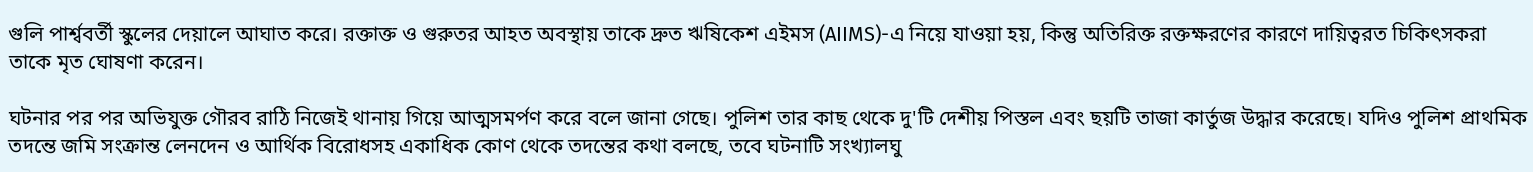গুলি পার্শ্ববর্তী স্কুলের দেয়ালে আঘাত করে। রক্তাক্ত ও গুরুতর আহত অবস্থায় তাকে দ্রুত ঋষিকেশ এইমস (AIIMS)-এ নিয়ে যাওয়া হয়, কিন্তু অতিরিক্ত রক্তক্ষরণের কারণে দায়িত্বরত চিকিৎসকরা তাকে মৃত ঘোষণা করেন।

ঘটনার পর পর অভিযুক্ত গৌরব রাঠি নিজেই থানায় গিয়ে আত্মসমর্পণ করে বলে জানা গেছে। পুলিশ তার কাছ থেকে দু'টি দেশীয় পিস্তল এবং ছয়টি তাজা কার্তুজ উদ্ধার করেছে। যদিও পুলিশ প্রাথমিক তদন্তে জমি সংক্রান্ত লেনদেন ও আর্থিক বিরোধসহ একাধিক কোণ থেকে তদন্তের কথা বলছে, তবে ঘটনাটি সংখ্যালঘু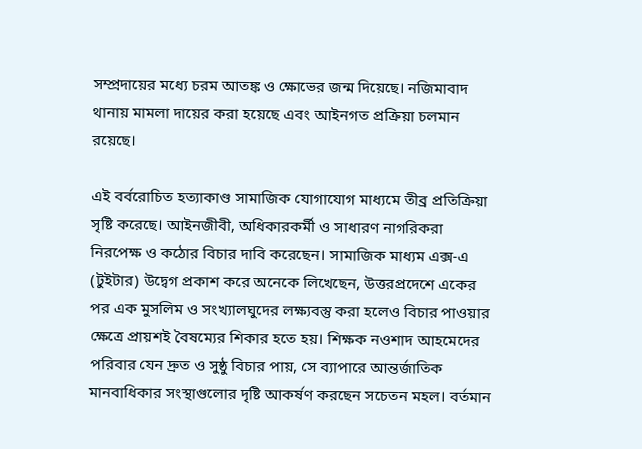সম্প্রদায়ের মধ্যে চরম আতঙ্ক ও ক্ষোভের জন্ম দিয়েছে। নজিমাবাদ থানায় মামলা দায়ের করা হয়েছে এবং আইনগত প্রক্রিয়া চলমান রয়েছে।

এই বর্বরোচিত হত্যাকাণ্ড সামাজিক যোগাযোগ মাধ্যমে তীব্র প্রতিক্রিয়া সৃষ্টি করেছে। আইনজীবী, অধিকারকর্মী ও সাধারণ নাগরিকরা নিরপেক্ষ ও কঠোর বিচার দাবি করেছেন। সামাজিক মাধ্যম এক্স-এ (টুইটার) উদ্বেগ প্রকাশ করে অনেকে লিখেছেন, উত্তরপ্রদেশে একের পর এক মুসলিম ও সংখ্যালঘুদের লক্ষ্যবস্তু করা হলেও বিচার পাওয়ার ক্ষেত্রে প্রায়শই বৈষম্যের শিকার হতে হয়। শিক্ষক নওশাদ আহমেদের পরিবার যেন দ্রুত ও সুষ্ঠু বিচার পায়, সে ব্যাপারে আন্তর্জাতিক মানবাধিকার সংস্থাগুলোর দৃষ্টি আকর্ষণ করছেন সচেতন মহল। বর্তমান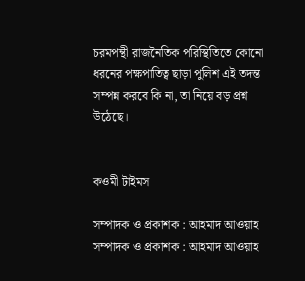চরমপন্থী রাজনৈতিক পরিস্থিতিতে কোনো ধরনের পক্ষপাতিত্ব ছাড়া পুলিশ এই তদন্ত সম্পন্ন করবে কি না, তা নিয়ে বড় প্রশ্ন উঠেছে।


কওমী টাইমস

সম্পাদক ও প্রকাশক : আহমাদ আওয়াহ
সম্পাদক ও প্রকাশক : আহমাদ আওয়াহ